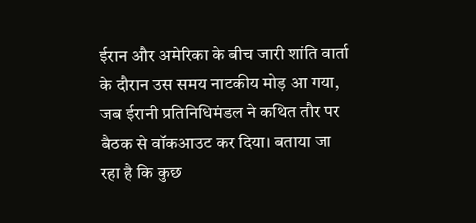ईरान और अमेरिका के बीच जारी शांति वार्ता के दौरान उस समय नाटकीय मोड़ आ गया, जब ईरानी प्रतिनिधिमंडल ने कथित तौर पर बैठक से वॉकआउट कर दिया। बताया जा रहा है कि कुछ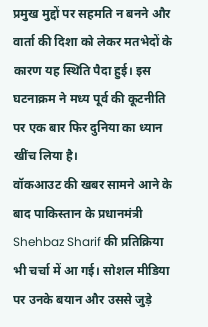प्रमुख मुद्दों पर सहमति न बनने और वार्ता की दिशा को लेकर मतभेदों के कारण यह स्थिति पैदा हुई। इस घटनाक्रम ने मध्य पूर्व की कूटनीति पर एक बार फिर दुनिया का ध्यान खींच लिया है।
वॉकआउट की खबर सामने आने के बाद पाकिस्तान के प्रधानमंत्री Shehbaz Sharif की प्रतिक्रिया भी चर्चा में आ गई। सोशल मीडिया पर उनके बयान और उससे जुड़े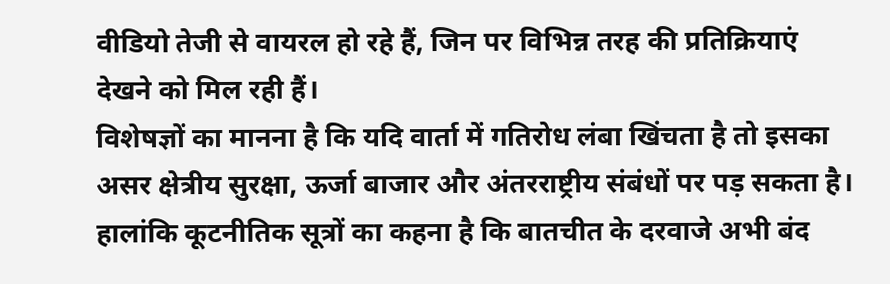वीडियो तेजी से वायरल हो रहे हैं, जिन पर विभिन्न तरह की प्रतिक्रियाएं देखने को मिल रही हैं।
विशेषज्ञों का मानना है कि यदि वार्ता में गतिरोध लंबा खिंचता है तो इसका असर क्षेत्रीय सुरक्षा, ऊर्जा बाजार और अंतरराष्ट्रीय संबंधों पर पड़ सकता है। हालांकि कूटनीतिक सूत्रों का कहना है कि बातचीत के दरवाजे अभी बंद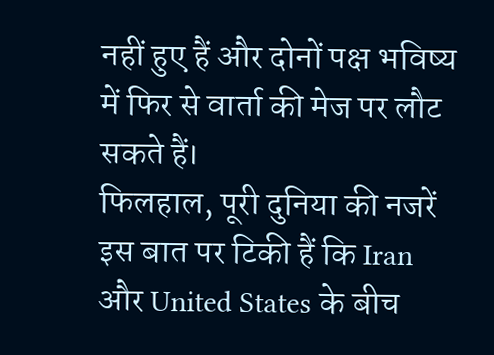नहीं हुए हैं और दोनों पक्ष भविष्य में फिर से वार्ता की मेज पर लौट सकते हैं।
फिलहाल, पूरी दुनिया की नजरें इस बात पर टिकी हैं कि Iran और United States के बीच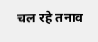चल रहे तनाव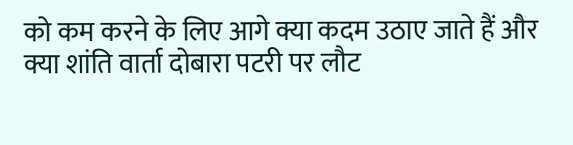को कम करने के लिए आगे क्या कदम उठाए जाते हैं और क्या शांति वार्ता दोबारा पटरी पर लौट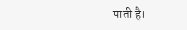पाती है।